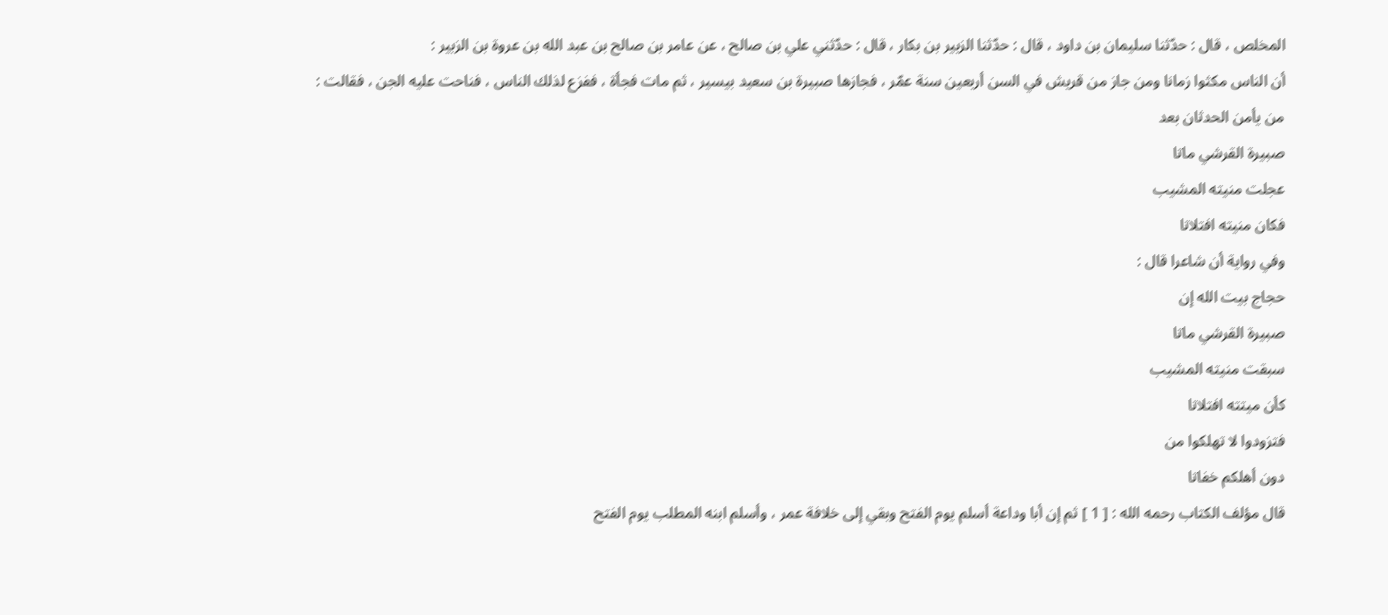المخلص ، قال : حدّثنا سليمان بن داود ، قال : حدّثنا الزبير بن بكار ، قال : حدّثني علي بن صالح ، عن عامر بن صالح بن عبد الله بن عروة بن الزبير :
أن الناس مكثوا زمانا ومن جاز من قريش في السن أربعين سنة عمّر ، فجازها صبيرة بن سعيد بيسير ، ثم مات فجأة ، ففزع لذلك الناس ، فناحت عليه الجن ، فقالت :
من يأمن الحدثان بعد
صبيرة القرشي ماتا
عجلت منيته المشيب
فكان منيته افتلاتا
وفي رواية أن شاعرا قال :
حجاج بيت الله إن
صبيرة القرشي ماتا
سبقت منيته المشيب
كأن ميتته افتلاتا
فتزودوا لا تهلكوا من
دون أهلكم خفاتا
قال مؤلف الكتاب رحمه الله : [ 1 ] ثم إن أبا وداعة أسلم يوم الفتح وبقي إلى خلافة عمر ، وأسلم ابنه المطلب يوم الفتح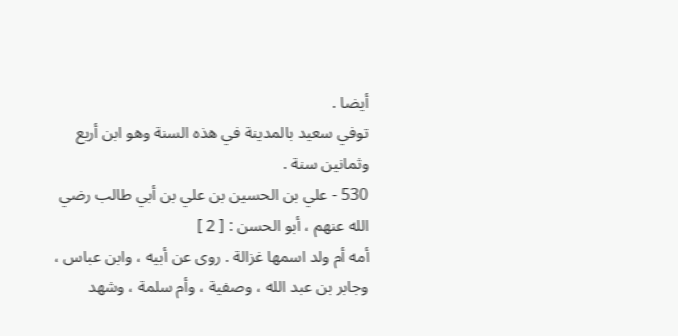أيضا .
توفي سعيد بالمدينة في هذه السنة وهو ابن أربع وثمانين سنة .
530 - علي بن الحسين بن علي بن أبي طالب رضي الله عنهم ، أبو الحسن : [ 2 ]
أمه أم ولد اسمها غزالة . روى عن أبيه ، وابن عباس ، وجابر بن عبد الله ، وصفية ، وأم سلمة ، وشهد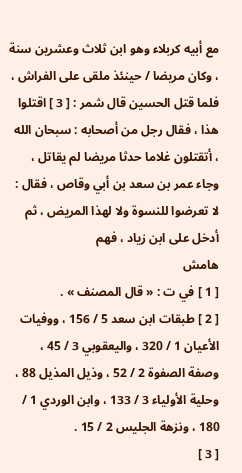مع أبيه كربلاء وهو ابن ثلاث وعشرين سنة ، وكان مريضا / حينئذ ملقى على الفراش ، فلما قتل الحسين قال شمر : [ 3 ] اقتلوا هذا ، فقال رجل من أصحابه : سبحان الله ، أتقتلون غلاما حدثا مريضا لم يقاتل ، وجاء عمر بن سعد بن أبي وقاص ، فقال : لا تعرضوا للنسوة ولا لهذا المريض ، ثم أدخل على ابن زياد ، فهم
هامش
[ 1 ] في ت : « قال المصنف » .
[ 2 ] طبقات ابن سعد 5 / 156 ، ووفيات الأعيان 1 / 320 ، واليعقوبي 3 / 45 ، وصفة الصفوة 2 / 52 ، وذيل المذيل 88 ، وحلية الأولياء 3 / 133 ، وابن الوردي 1 / 180 ، ونزهة الجليس 2 / 15 .
[ 3 ]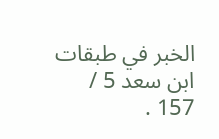الخبر في طبقات ابن سعد 5 / 157 .